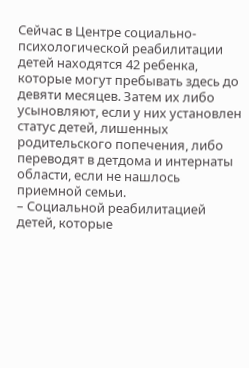Сейчас в Центре социально-психологической реабилитации детей находятся 42 ребенка, которые могут пребывать здесь до девяти месяцев. Затем их либо усыновляют, если у них установлен статус детей, лишенных родительского попечения, либо переводят в детдома и интернаты области, если не нашлось приемной семьи.
– Социальной реабилитацией детей, которые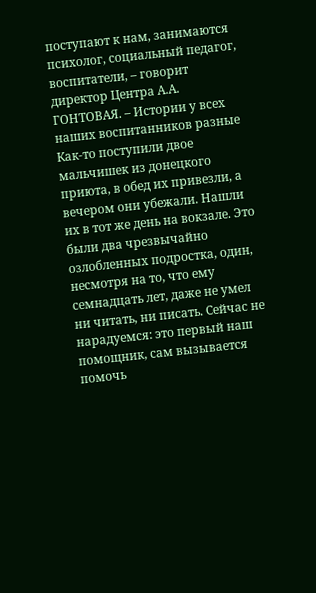поступают к нам, занимаются психолог, социальный педагог, воспитатели, – говорит директор Центра А.А. ГОНТОВАЯ. – Истории у всех наших воспитанников разные Как-то поступили двое мальчишек из донецкого приюта, в обед их привезли, а вечером они убежали. Нашли их в тот же день на вокзале. Это были два чрезвычайно озлобленных подростка, один, несмотря на то, что ему семнадцать лет, даже не умел ни читать, ни писать. Сейчас не нарадуемся: это первый наш помощник, сам вызывается помочь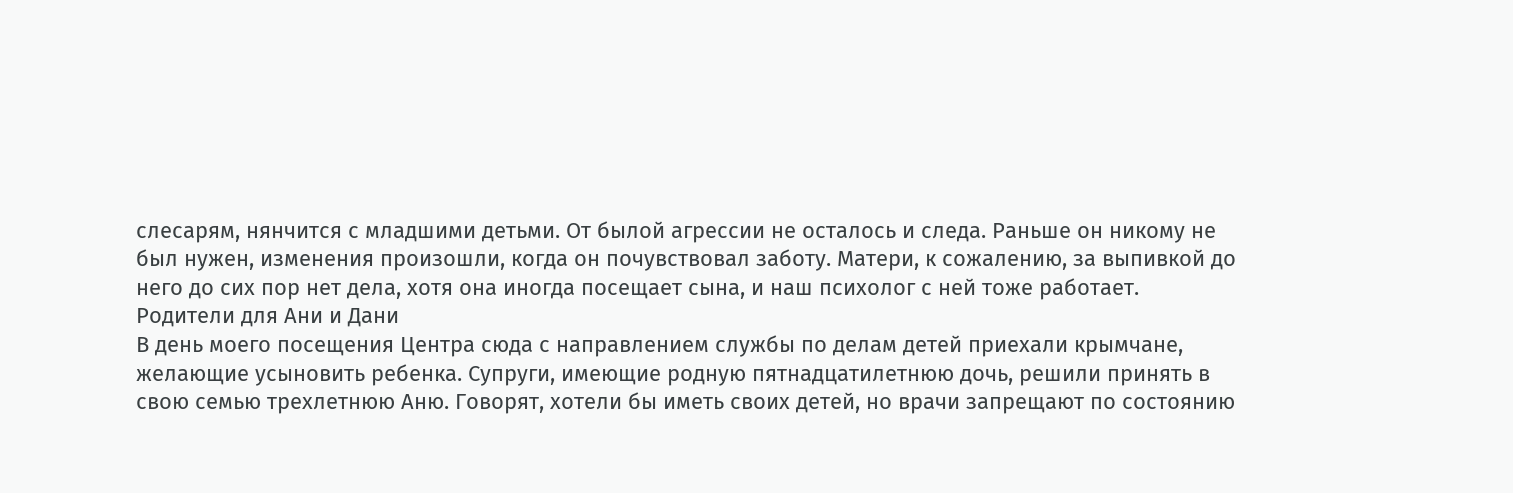слесарям, нянчится с младшими детьми. От былой агрессии не осталось и следа. Раньше он никому не был нужен, изменения произошли, когда он почувствовал заботу. Матери, к сожалению, за выпивкой до него до сих пор нет дела, хотя она иногда посещает сына, и наш психолог с ней тоже работает.
Родители для Ани и Дани
В день моего посещения Центра сюда с направлением службы по делам детей приехали крымчане, желающие усыновить ребенка. Супруги, имеющие родную пятнадцатилетнюю дочь, решили принять в свою семью трехлетнюю Аню. Говорят, хотели бы иметь своих детей, но врачи запрещают по состоянию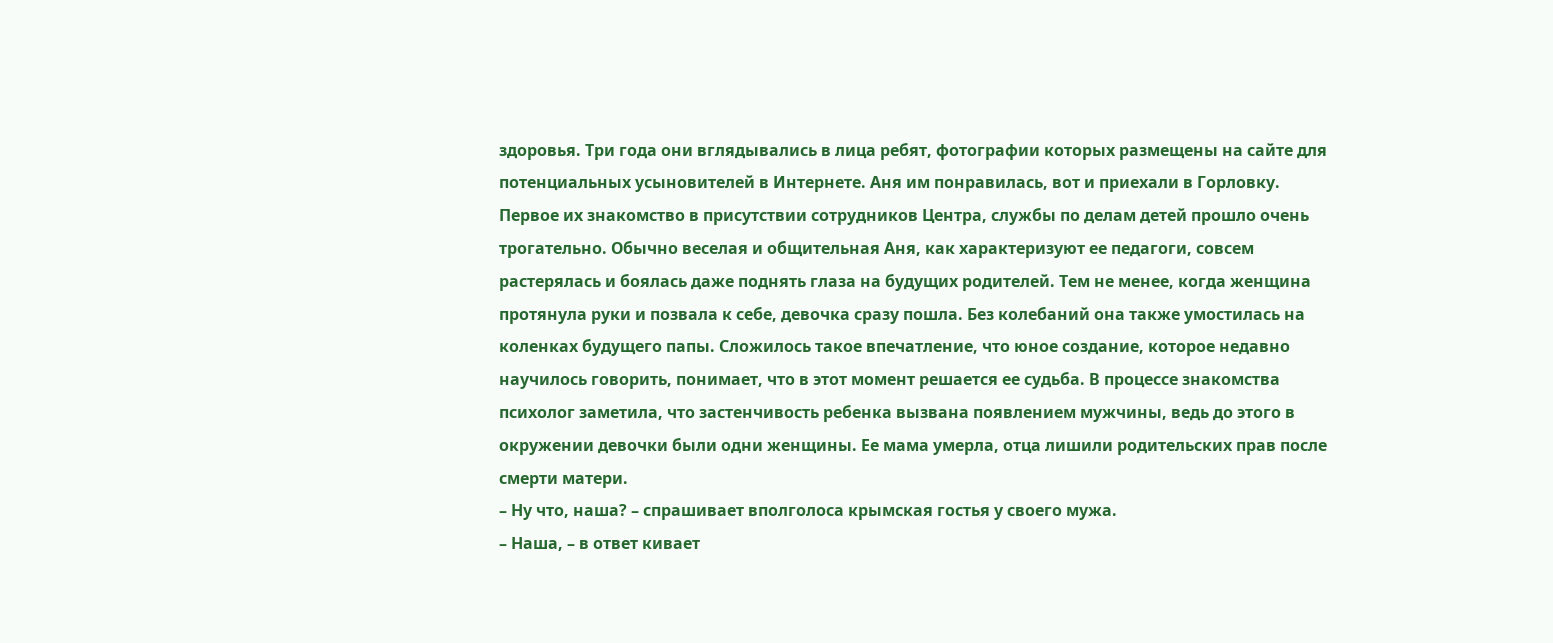здоровья. Три года они вглядывались в лица ребят, фотографии которых размещены на сайте для потенциальных усыновителей в Интернете. Аня им понравилась, вот и приехали в Горловку.
Первое их знакомство в присутствии сотрудников Центра, службы по делам детей прошло очень трогательно. Обычно веселая и общительная Аня, как характеризуют ее педагоги, совсем растерялась и боялась даже поднять глаза на будущих родителей. Тем не менее, когда женщина протянула руки и позвала к себе, девочка сразу пошла. Без колебаний она также умостилась на коленках будущего папы. Сложилось такое впечатление, что юное создание, которое недавно научилось говорить, понимает, что в этот момент решается ее судьба. В процессе знакомства психолог заметила, что застенчивость ребенка вызвана появлением мужчины, ведь до этого в окружении девочки были одни женщины. Ее мама умерла, отца лишили родительских прав после смерти матери.
– Ну что, наша? – спрашивает вполголоса крымская гостья у своего мужа.
– Наша, – в ответ кивает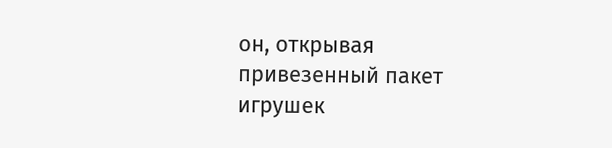он, открывая привезенный пакет игрушек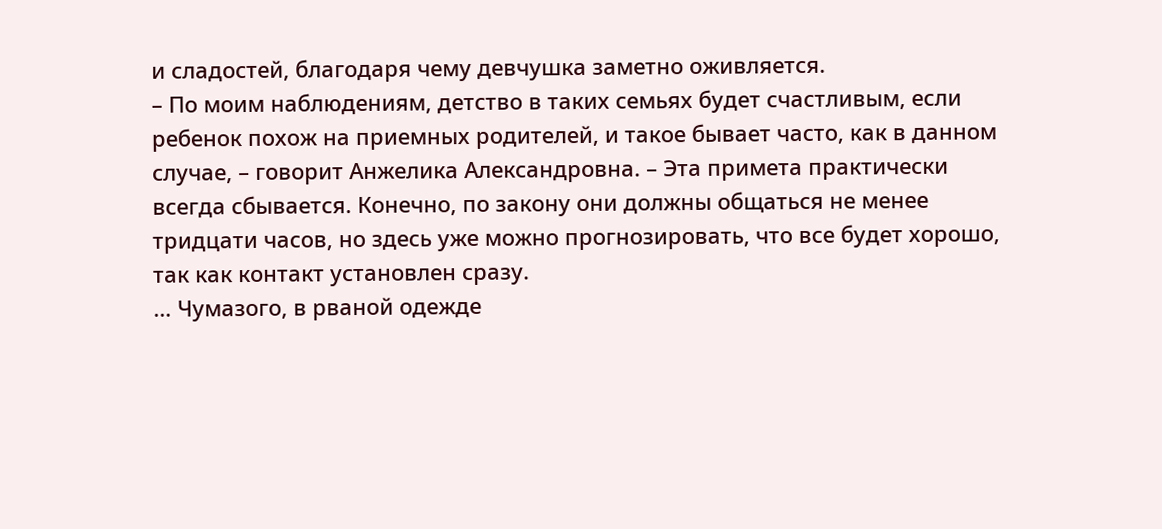и сладостей, благодаря чему девчушка заметно оживляется.
– По моим наблюдениям, детство в таких семьях будет счастливым, если ребенок похож на приемных родителей, и такое бывает часто, как в данном случае, – говорит Анжелика Александровна. – Эта примета практически всегда сбывается. Конечно, по закону они должны общаться не менее тридцати часов, но здесь уже можно прогнозировать, что все будет хорошо, так как контакт установлен сразу.
… Чумазого, в рваной одежде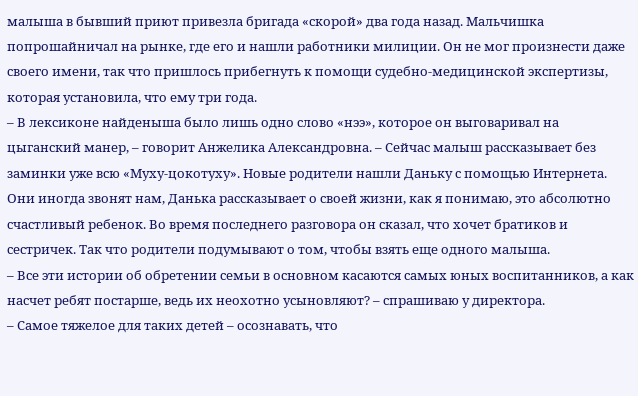малыша в бывший приют привезла бригада «скорой» два года назад. Мальчишка попрошайничал на рынке, где его и нашли работники милиции. Он не мог произнести даже своего имени, так что пришлось прибегнуть к помощи судебно-медицинской экспертизы, которая установила, что ему три года.
– В лексиконе найденыша было лишь одно слово «нээ», которое он выговаривал на цыганский манер, – говорит Анжелика Александровна. – Сейчас малыш рассказывает без заминки уже всю «Муху-цокотуху». Новые родители нашли Даньку с помощью Интернета. Они иногда звонят нам, Данька рассказывает о своей жизни, как я понимаю, это абсолютно счастливый ребенок. Во время последнего разговора он сказал, что хочет братиков и сестричек. Так что родители подумывают о том, чтобы взять еще одного малыша.
– Все эти истории об обретении семьи в основном касаются самых юных воспитанников, а как насчет ребят постарше, ведь их неохотно усыновляют? – спрашиваю у директора.
– Самое тяжелое для таких детей – осознавать, что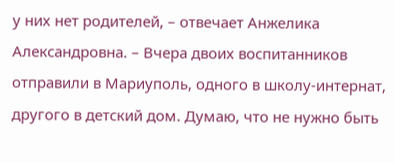у них нет родителей, – отвечает Анжелика Александровна. – Вчера двоих воспитанников отправили в Мариуполь, одного в школу-интернат, другого в детский дом. Думаю, что не нужно быть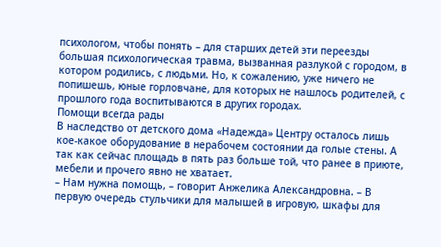психологом, чтобы понять – для старших детей эти переезды большая психологическая травма, вызванная разлукой с городом, в котором родились, с людьми. Но, к сожалению, уже ничего не попишешь, юные горловчане, для которых не нашлось родителей, с прошлого года воспитываются в других городах.
Помощи всегда рады
В наследство от детского дома «Надежда» Центру осталось лишь кое-какое оборудование в нерабочем состоянии да голые стены. А так как сейчас площадь в пять раз больше той, что ранее в приюте, мебели и прочего явно не хватает.
– Нам нужна помощь, – говорит Анжелика Александровна. – В первую очередь стульчики для малышей в игровую, шкафы для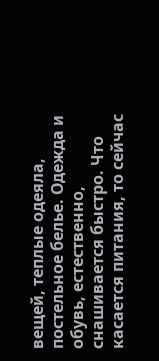вещей, теплые одеяла, постельное белье. Одежда и обувь, естественно, снашивается быстро. Что касается питания, то сейчас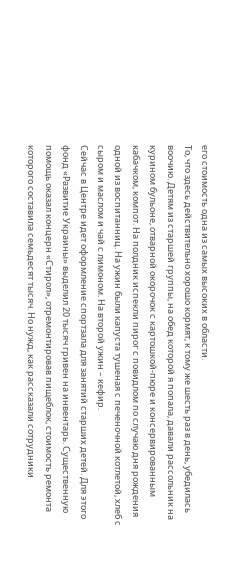его стоимость одна из самых высоких в области.
То, что здесь действительно хорошо кормят, к тому же шесть раз в день, убедилась воочию. Детям из старшей группы, на обед которой я попала, давали рассольник на курином бульоне, отварной окорочок с картошкой-пюре и консервированным кабачком, компот. На полдник испекли пирог с повидлом по случаю дня рождения одной из воспитанниц. На ужин были капуста тушеная с печеночной котлетой, хлеб с сыром и маслом и чай с лимоном. На второй ужин – кефир.
Сейчас в Центре идет оформление спортзала для занятий старших детей. Для этого фонд «Развитие Украины» выделил 20 тысяч гривен на инвентарь. Существенную помощь оказал концерн «Стирол», отремонтировав пищеблок, стоимость ремонта которого составила семьдесят тысяч. Но нужд, как рассказали сотрудники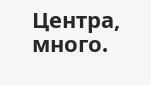Центра, много.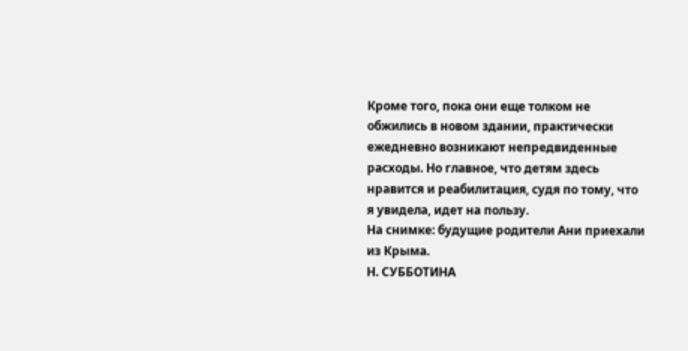Кроме того, пока они еще толком не обжились в новом здании, практически ежедневно возникают непредвиденные расходы. Но главное, что детям здесь нравится и реабилитация, судя по тому, что я увидела, идет на пользу.
На снимке: будущие родители Ани приехали из Крыма.
Н. СУББОТИНА